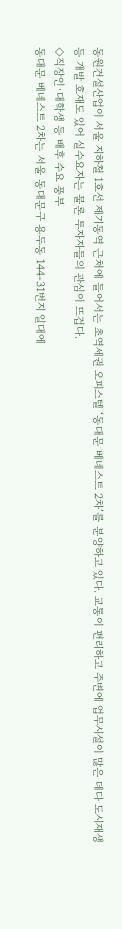동원건설산업이 서울 지하철 1호선 제기동역 근처에 들어서는 초역세권 오피스텔 ‘동대문 베네스트 2차’를 분양하고 있다. 교통이 편리하고 주변에 업무시설이 많은 데다 도시재생 등 개발 호재도 있어 실수요자는 물론 투자자들의 관심이 뜨겁다.
◇직장인·대학생 등 배후 수요 풍부
동대문 베네스트 2차는 서울 동대문구 용두동 144-31번지 일대에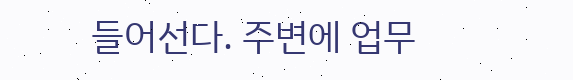들어선다. 주변에 업무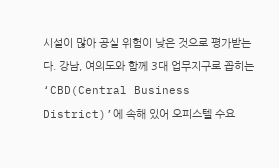시설이 많아 공실 위험이 낮은 것으로 평가받는다. 강남, 여의도와 함께 3대 업무지구로 꼽히는 ‘CBD(Central Business District)’에 속해 있어 오피스텔 수요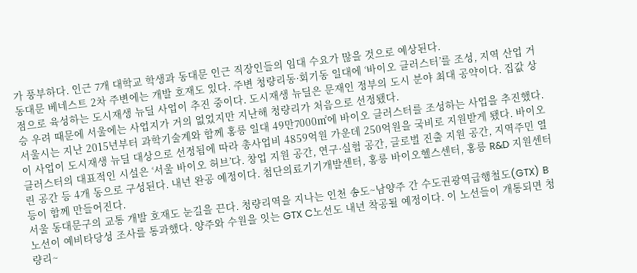가 풍부하다. 인근 7개 대학교 학생과 동대문 인근 직장인들의 임대 수요가 많을 것으로 예상된다.
동대문 베네스트 2차 주변에는 개발 호재도 있다. 주변 청량리동·회기동 일대에 ‘바이오 클러스터’를 조성, 지역 산업 거점으로 육성하는 도시재생 뉴딜 사업이 추진 중이다. 도시재생 뉴딜은 문재인 정부의 도시 분야 최대 공약이다. 집값 상승 우려 때문에 서울에는 사업지가 거의 없었지만 지난해 청량리가 처음으로 선정됐다.
서울시는 지난 2015년부터 과학기술계와 함께 홍릉 일대 49만7000㎡에 바이오 클러스터를 조성하는 사업을 추진했다. 이 사업이 도시재생 뉴딜 대상으로 선정됨에 따라 총사업비 4859억원 가운데 250억원을 국비로 지원받게 됐다. 바이오 클러스터의 대표적인 시설은 ‘서울 바이오 허브’다. 창업 지원 공간, 연구·실험 공간, 글로벌 진출 지원 공간, 지역주민 열린 공간 등 4개 동으로 구성된다. 내년 완공 예정이다. 첨단의료기기개발센터, 홍릉 바이오헬스센터, 홍릉 R&D 지원센터 등이 함께 만들어진다.
서울 동대문구의 교통 개발 호재도 눈길을 끈다. 청량리역을 지나는 인천 송도~남양주 간 수도권광역급행철도(GTX) B노선이 예비타당성 조사를 통과했다. 양주와 수원을 잇는 GTX C노선도 내년 착공될 예정이다. 이 노선들이 개통되면 청량리~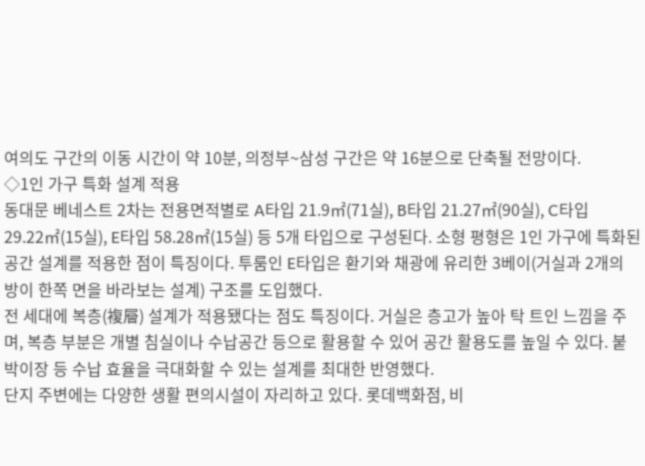여의도 구간의 이동 시간이 약 10분, 의정부~삼성 구간은 약 16분으로 단축될 전망이다.
◇1인 가구 특화 설계 적용
동대문 베네스트 2차는 전용면적별로 A타입 21.9㎡(71실), B타입 21.27㎡(90실), C타입 29.22㎡(15실), E타입 58.28㎡(15실) 등 5개 타입으로 구성된다. 소형 평형은 1인 가구에 특화된 공간 설계를 적용한 점이 특징이다. 투룸인 E타입은 환기와 채광에 유리한 3베이(거실과 2개의 방이 한쪽 면을 바라보는 설계) 구조를 도입했다.
전 세대에 복층(複層) 설계가 적용됐다는 점도 특징이다. 거실은 층고가 높아 탁 트인 느낌을 주며, 복층 부분은 개별 침실이나 수납공간 등으로 활용할 수 있어 공간 활용도를 높일 수 있다. 붙박이장 등 수납 효율을 극대화할 수 있는 설계를 최대한 반영했다.
단지 주변에는 다양한 생활 편의시설이 자리하고 있다. 롯데백화점, 비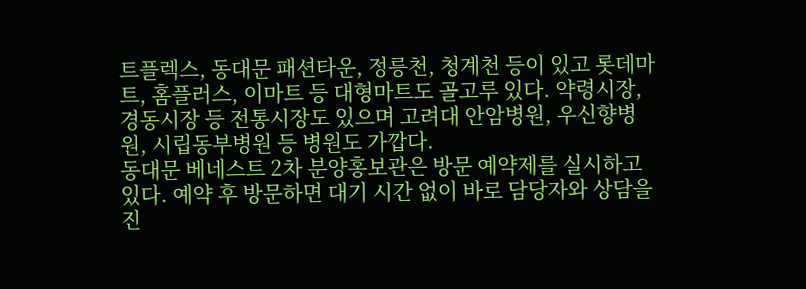트플렉스, 동대문 패션타운, 정릉천, 청계천 등이 있고 롯데마트, 홈플러스, 이마트 등 대형마트도 골고루 있다. 약령시장, 경동시장 등 전통시장도 있으며 고려대 안암병원, 우신향병원, 시립동부병원 등 병원도 가깝다.
동대문 베네스트 2차 분양홍보관은 방문 예약제를 실시하고 있다. 예약 후 방문하면 대기 시간 없이 바로 담당자와 상담을 진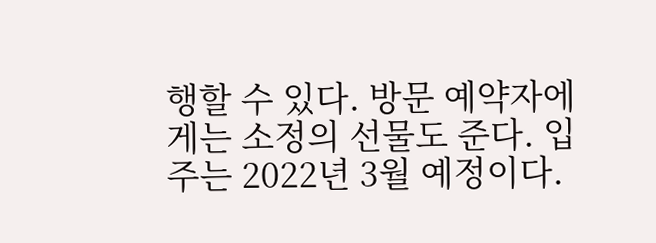행할 수 있다. 방문 예약자에게는 소정의 선물도 준다. 입주는 2022년 3월 예정이다.